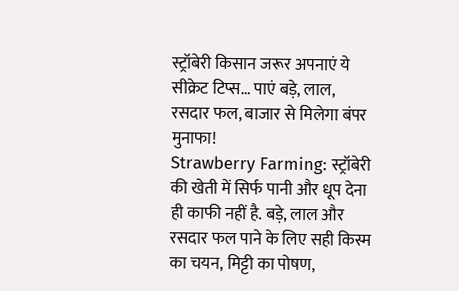स्ट्रॉबेरी किसान जरूर अपनाएं ये सीक्रेट टिप्स… पाएं बड़े, लाल, रसदार फल, बाजार से मिलेगा बंपर मुनाफा!
Strawberry Farming: स्ट्रॉबेरी की खेती में सिर्फ पानी और धूप देना ही काफी नहीं है. बड़े, लाल और रसदार फल पाने के लिए सही किस्म का चयन, मिट्टी का पोषण,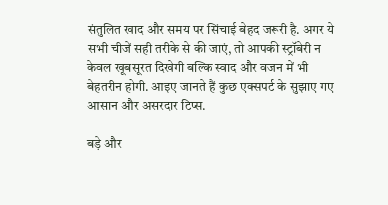संतुलित खाद और समय पर सिंचाई बेहद जरूरी है. अगर ये सभी चीजें सही तरीके से की जाएं, तो आपकी स्ट्रॉबेरी न केवल खूबसूरत दिखेगी बल्कि स्वाद और वजन में भी बेहतरीन होगी. आइए जानते हैं कुछ एक्सपर्ट के सुझाए गए आसान और असरदार टिप्स.

बड़े और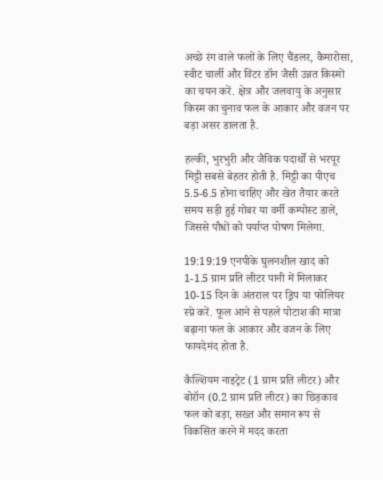अच्छे रंग वाले फलों के लिए चैंडलर, कैमारोसा, स्वीट चार्ली और विंटर डॉन जैसी उन्नत किस्मों का चयन करें. क्षेत्र और जलवायु के अनुसार किस्म का चुनाव फल के आकार और वजन पर बड़ा असर डालता है.

हल्की, भुरभुरी और जैविक पदार्थों से भरपूर मिट्टी सबसे बेहतर होती है. मिट्टी का पीएच 5.5-6.5 होना चाहिए और खेत तैयार करते समय सड़ी हुई गोबर या वर्मी कम्पोस्ट डालें, जिससे पौधों को पर्याप्त पोषण मिलेगा.

19:19:19 एनपीके घुलनशील खाद को 1-1.5 ग्राम प्रति लीटर पानी में मिलाकर 10-15 दिन के अंतराल पर ड्रिप या फोलियर स्प्रे करें. फूल आने से पहले पोटाश की मात्रा बढ़ाना फल के आकार और वजन के लिए फायदेमंद होता है.

कैल्शियम नाइट्रेट (1 ग्राम प्रति लीटर) और बोरॉन (0.2 ग्राम प्रति लीटर) का छिड़काव फल को बड़ा, सख्त और समान रूप से विकसित करने में मदद करता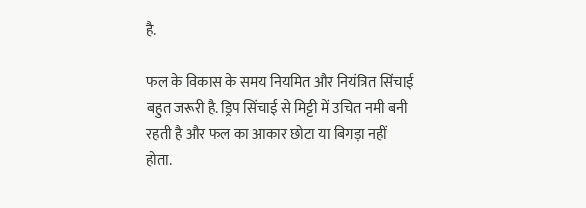है.

फल के विकास के समय नियमित और नियंत्रित सिंचाई बहुत जरूरी है. ड्रिप सिंचाई से मिट्टी में उचित नमी बनी रहती है और फल का आकार छोटा या बिगड़ा नहीं होता.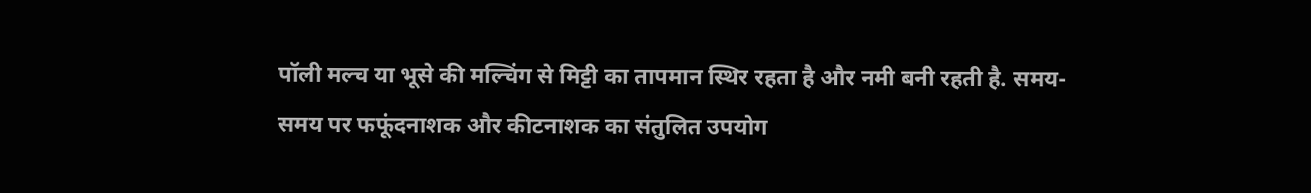पॉली मल्च या भूसे की मल्चिंग से मिट्टी का तापमान स्थिर रहता है और नमी बनी रहती है. समय-समय पर फफूंदनाशक और कीटनाशक का संतुलित उपयोग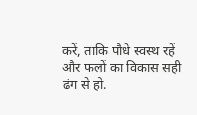करें, ताकि पौधे स्वस्थ रहें और फलों का विकास सही ढंग से हो.